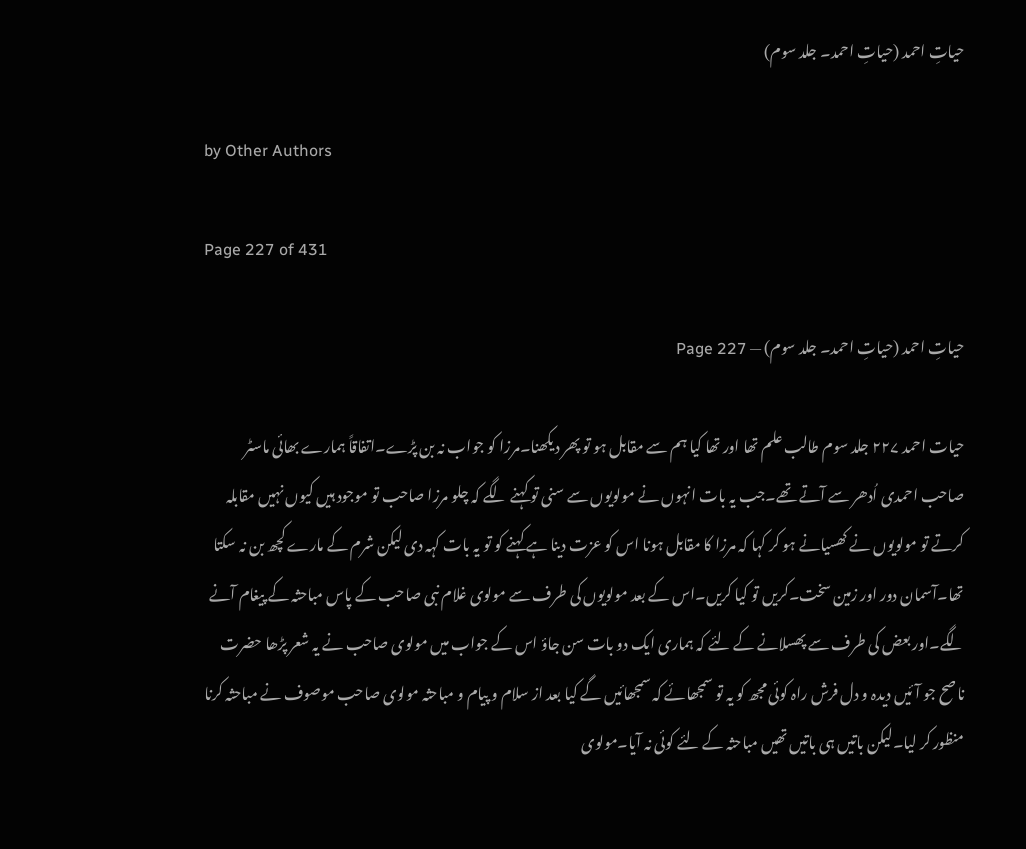حیاتِ احمد (حیاتِ احمد۔ جلد سوم)

by Other Authors

Page 227 of 431

حیاتِ احمد (حیاتِ احمد۔ جلد سوم) — Page 227

حیات احمد ۲۲۷ جلد سوم طالب علم تھا اور تھا کیا ہم سے مقابل ہو تو پھر دیکھنا۔مرزا کو جواب نہ بن پڑے۔اتفاقاً ہمارے بھائی ماسٹر صاحب احمدی اُدھر سے آتے تھے۔جب یہ بات انہوں نے مولویوں سے سنی تو کہنے لگے کہ چلو مرزا صاحب تو موجود ہیں کیوں نہیں مقابلہ کرتے تو مولویوں نے کھسیانے ہو کر کہا کہ مرزا کا مقابل ہونا اس کو عزت دینا ہے کہنے کو تو یہ بات کہہ دی لیکن شرم کے مارے کچھ بن نہ سکتا تھا۔آسمان دور اور زمین سخت۔کریں تو کیا کریں۔اس کے بعد مولویوں کی طرف سے مولوی غلام نبی صاحب کے پاس مباحثہ کے پیغام آنے لگے۔اور بعض کی طرف سے پھسلانے کے لئے کہ ہماری ایک دو بات سن جاؤ اس کے جواب میں مولوی صاحب نے یہ شعر پڑھا حضرت ناصح جو آئیں دیدہ و دل فرش راہ کوئی مجھ کو یہ تو سمجھائے کہ سمجھائیں گے کیا بعد از سلام و پیام و مباحثہ مولوی صاحب موصوف نے مباحثہ کرنا منظور کر لیا۔لیکن باتیں ہی باتیں تھیں مباحثہ کے لئے کوئی نہ آیا۔مولوی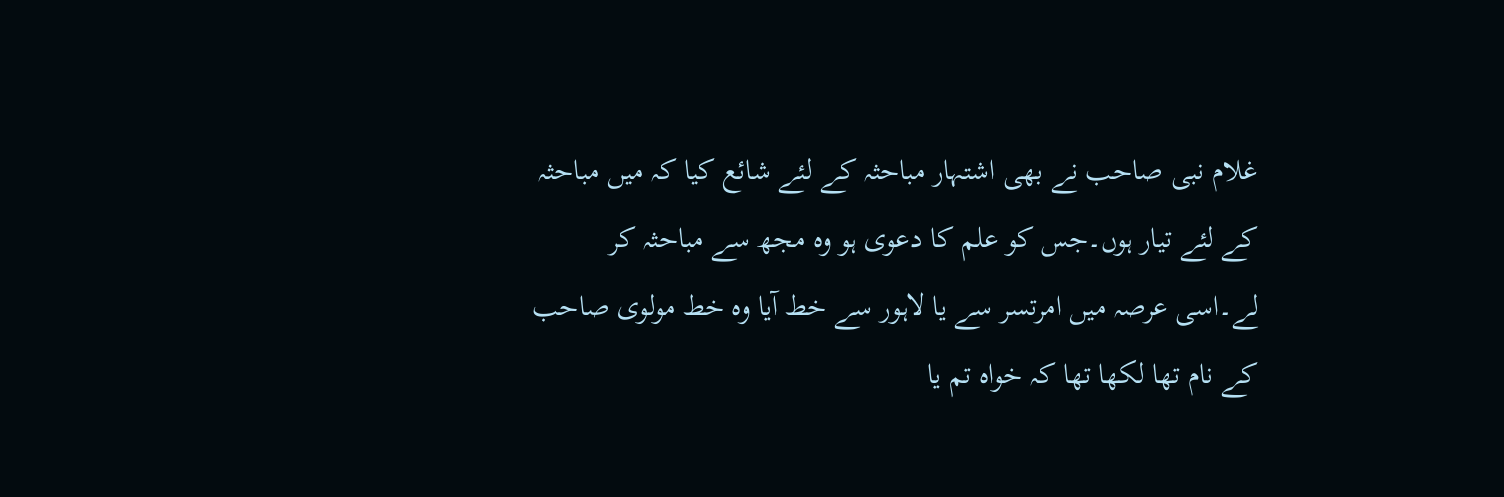غلام نبی صاحب نے بھی اشتہار مباحثہ کے لئے شائع کیا کہ میں مباحثہ کے لئے تیار ہوں۔جس کو علم کا دعوی ہو وہ مجھ سے مباحثہ کر لے۔اسی عرصہ میں امرتسر سے یا لاہور سے خط آیا وہ خط مولوی صاحب کے نام تھا لکھا تھا کہ خواہ تم یا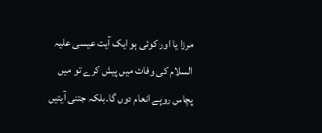مرزا یا اور کوئی ہو ایک آیت عیسی علیہ السلام کی وفات میں پیش کرے تو میں پچاس روپے انعام دوں گا۔بلکہ جتنی آیتیں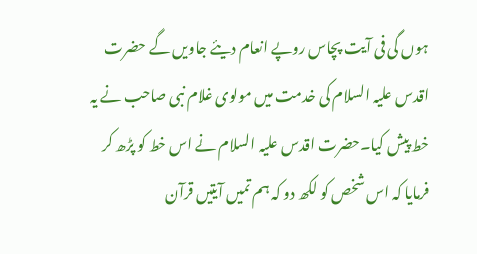ہوں گی فی آیت پچاس روپے انعام دیئے جاویں گے حضرت اقدس علیہ السلام کی خدمت میں مولوی غلام نبی صاحب نے یہ خط پیش کیا۔حضرت اقدس علیہ السلام نے اس خط کو پڑھ کر فرمایا کہ اس شخص کو لکھ دو کہ ہم تمیں آیتیں قرآن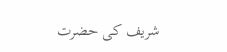شریف کی حضرت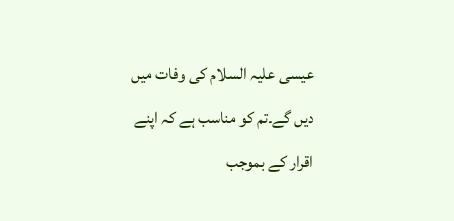عیسی علیہ السلام کی وفات میں دیں گے۔تم کو مناسب ہے کہ اپنے اقرار کے بموجب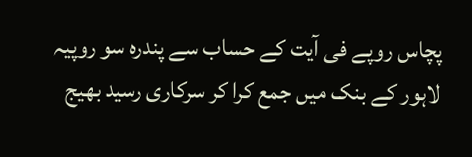پچاس روپے فی آیت کے حساب سے پندرہ سو روپیہ لاہور کے بنک میں جمع کرا کر سرکاری رسید بھیج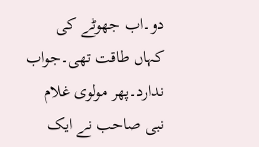دو۔اب جھوٹے کی کہاں طاقت تھی۔جواب ندارد۔پھر مولوی غلام نبی صاحب نے ایک